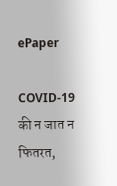ePaper

COVID-19 की न जात न फितरत,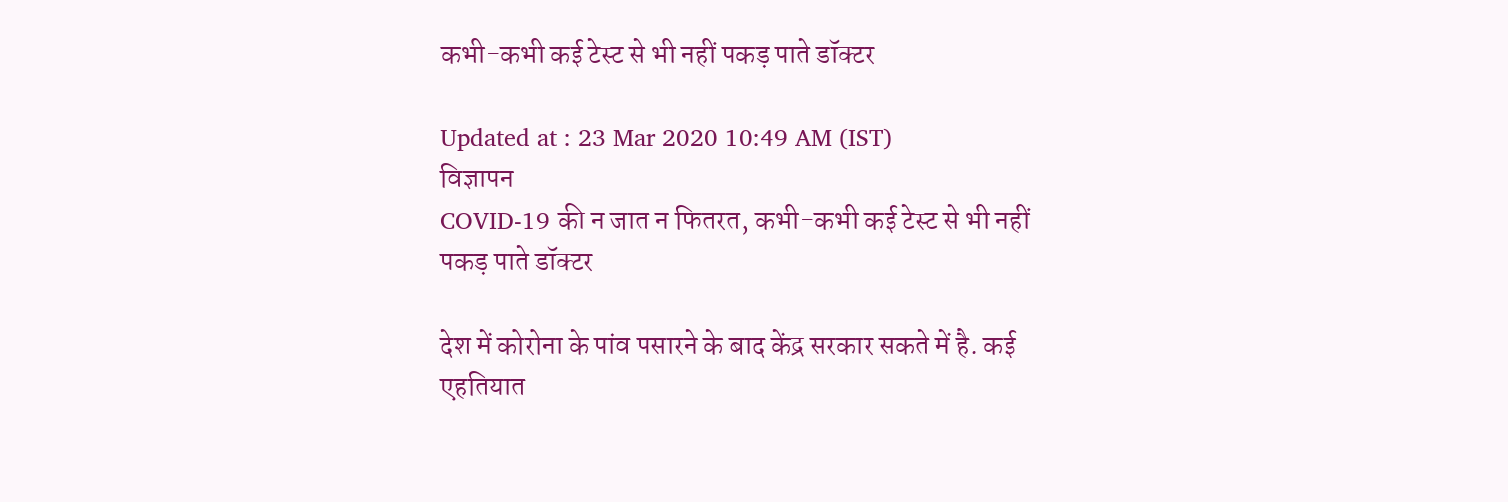कभी-कभी कई टेस्ट से भी नहीं पकड़ पाते डॉक्टर

Updated at : 23 Mar 2020 10:49 AM (IST)
विज्ञापन
COVID-19 की न जात न फितरत, कभी-कभी कई टेस्ट से भी नहीं पकड़ पाते डॉक्टर

देश में कोरोना के पांव पसारने के बाद केंद्र सरकार सकते में है. कई एहतियात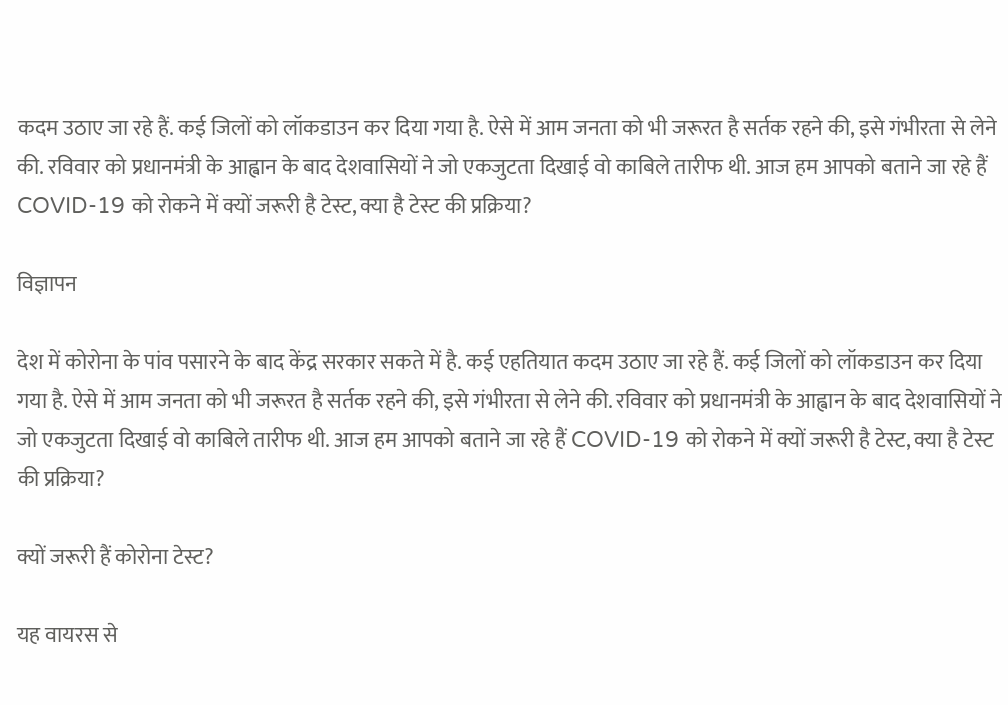कदम उठाए जा रहे हैं. कई जिलों को लॉकडाउन कर दिया गया है. ऐसे में आम जनता को भी जरूरत है सर्तक रहने की, इसे गंभीरता से लेने की. रविवार को प्रधानमंत्री के आह्वान के बाद देशवासियों ने जो एकजुटता दिखाई वो काबिले तारीफ थी. आज हम आपको बताने जा रहे हैं COVID-19 को रोकने में क्यों जरूरी है टेस्ट, क्या है टेस्ट की प्रक्रिया?

विज्ञापन

देश में कोरोना के पांव पसारने के बाद केंद्र सरकार सकते में है. कई एहतियात कदम उठाए जा रहे हैं. कई जिलों को लॉकडाउन कर दिया गया है. ऐसे में आम जनता को भी जरूरत है सर्तक रहने की, इसे गंभीरता से लेने की. रविवार को प्रधानमंत्री के आह्वान के बाद देशवासियों ने जो एकजुटता दिखाई वो काबिले तारीफ थी. आज हम आपको बताने जा रहे हैं COVID-19 को रोकने में क्यों जरूरी है टेस्ट, क्या है टेस्ट की प्रक्रिया?

क्यों जरूरी हैं कोरोना टेस्ट?

यह वायरस से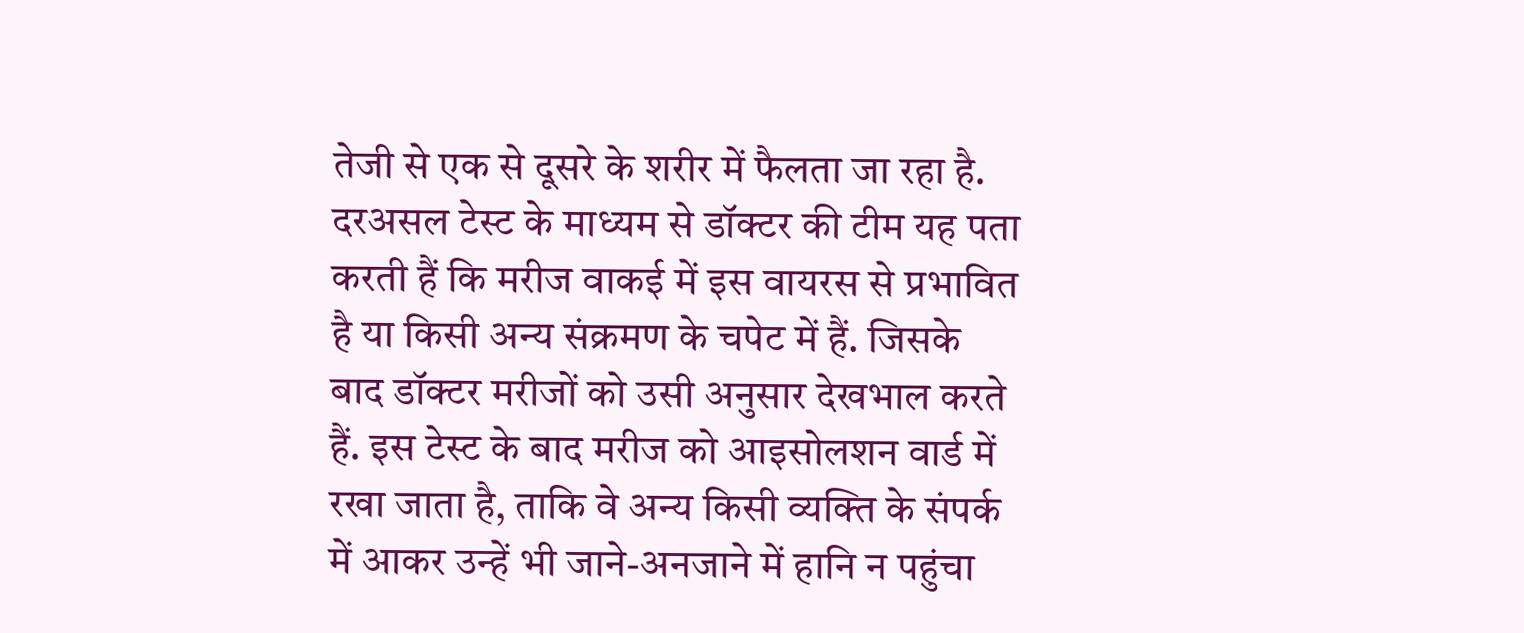तेजी से एक से दूसरे के शरीर में फैलता जा रहा है. दरअसल टेस्ट के माध्यम से डॉक्टर की टीम यह पता करती हैं कि मरीज वाकई में इस वायरस से प्रभावित है या किसी अन्य संक्रमण के चपेट में हैं. जिसके बाद डॉक्टर मरीजों को उसी अनुसार देखभाल करते हैं. इस टेस्ट के बाद मरीज को आइसोलशन वार्ड में रखा जाता है, ताकि वे अन्य किसी व्यक्ति के संपर्क में आकर उन्हें भी जाने-अनजाने में हानि न पहुंचा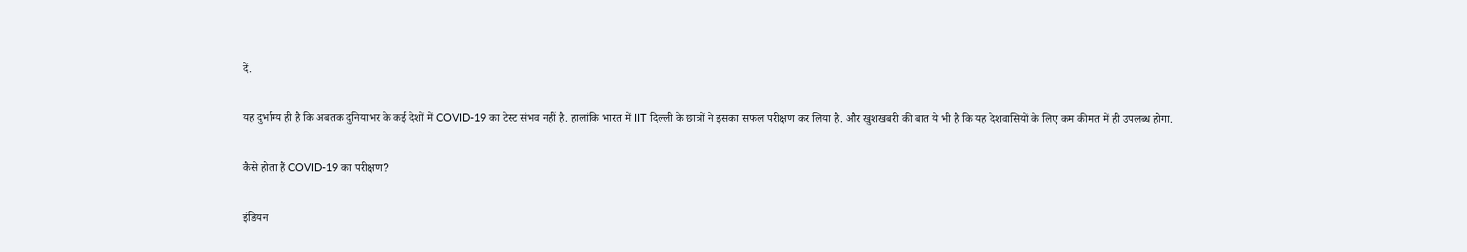दें.

यह दुर्भाग्य ही है कि अबतक दुनियाभर के कई देशों में COVID-19 का टेस्ट संभव नहीं है. हालांकि भारत में IIT दिल्ली के छात्रों ने इसका सफल परीक्षण कर लिया है. और खुशखबरी की बात ये भी है कि यह देशवासियों के लिए कम कीमत में ही उपलब्ध होगा.

कैसे होता हैं COVID-19 का परीक्षण?

इंडियन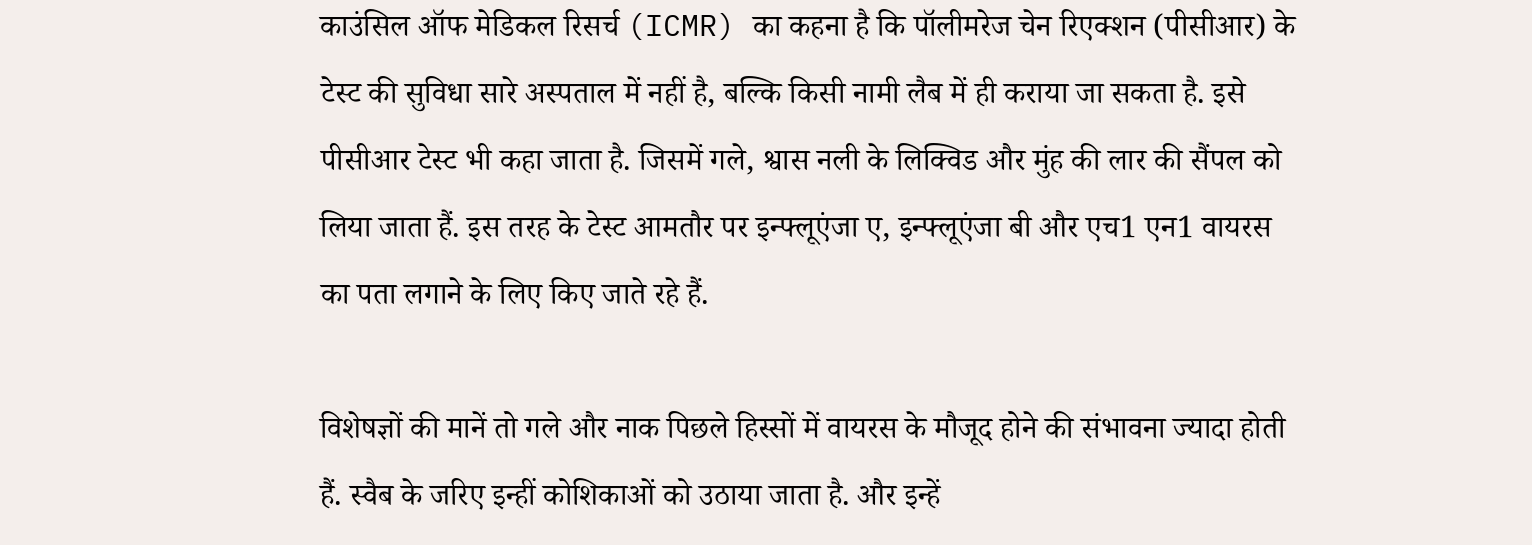काउंसिल ऑफ मेडिकल रिसर्च (ICMR) का कहना है कि पॉलीमरेज चेन रिएक्शन (पीसीआर) के टेस्ट की सुविधा सारे अस्पताल में नहीं है, बल्कि किसी नामी लैब में ही कराया जा सकता है. इसे पीसीआर टेस्ट भी कहा जाता है. जिसमें गले, श्वास नली के लिक्विड और मुंह की लार की सैंपल को लिया जाता हैं. इस तरह के टेस्ट आमतौर पर इन्फ्लूएंजा ए, इन्फ्लूएंजा बी और एच1 एन1 वायरस का पता लगाने के लिए किए जाते रहे हैं.

विशेषज्ञों की मानें तो गले और नाक पिछले हिस्सों में वायरस के मौजूद होने की संभावना ज्यादा होती हैं. स्वैब के जरिए इन्हीं कोशिकाओं को उठाया जाता है. और इन्हें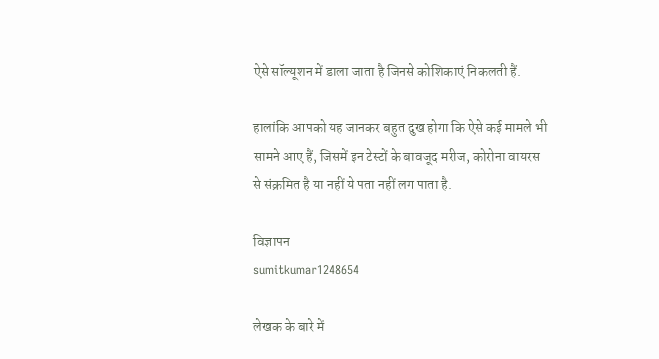ऐसे सॉल्यूशन में डाला जाता है जिनसे कोशिकाएं निकलती हैं.

हालांकि आपको यह जानकर बहुत दुख होगा कि ऐसे कई मामले भी सामने आए हैं, जिसमें इन टेस्टों के बावजूद मरीज, कोरोना वायरस से संक्रमित है या नहीं ये पता नहीं लग पाता है.

विज्ञापन
sumitkumar1248654

लेखक के बारे में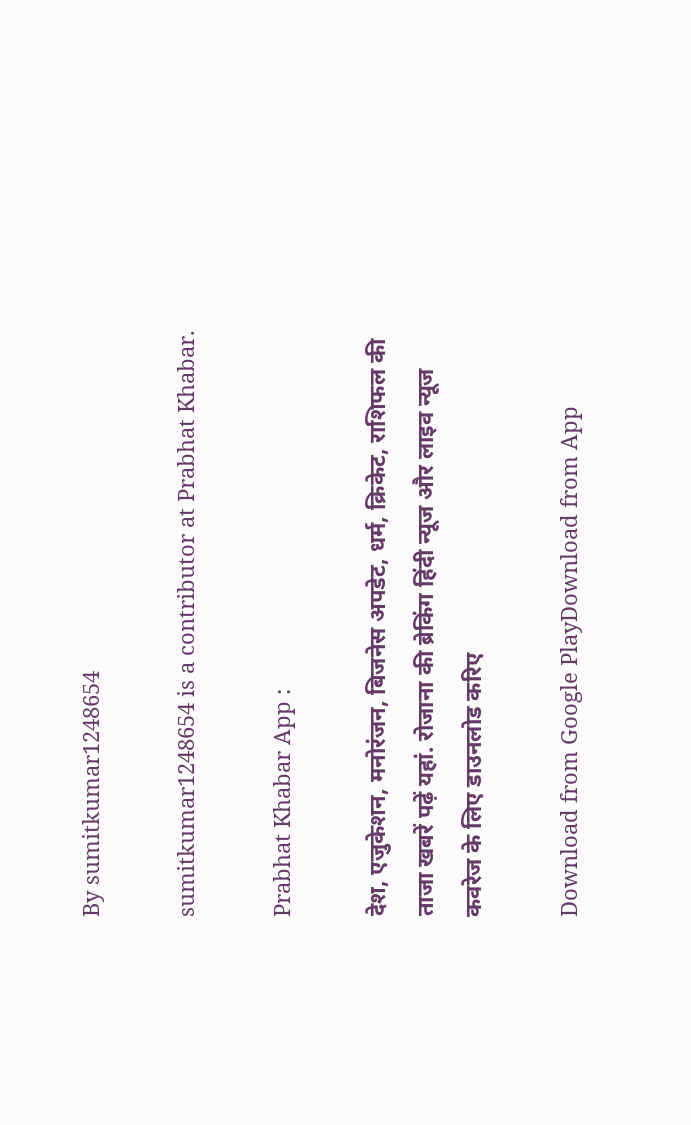By sumitkumar1248654

sumitkumar1248654 is a contributor at Prabhat Khabar.

Prabhat Khabar App :

देश, एजुकेशन, मनोरंजन, बिजनेस अपडेट, धर्म, क्रिकेट, राशिफल की ताजा खबरें पढ़ें यहां. रोजाना की ब्रेकिंग हिंदी न्यूज और लाइव न्यूज कवरेज के लिए डाउनलोड करिए

Download from Google PlayDownload from App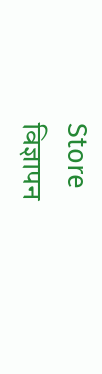Store
विज्ञापन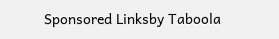Sponsored Linksby Taboola